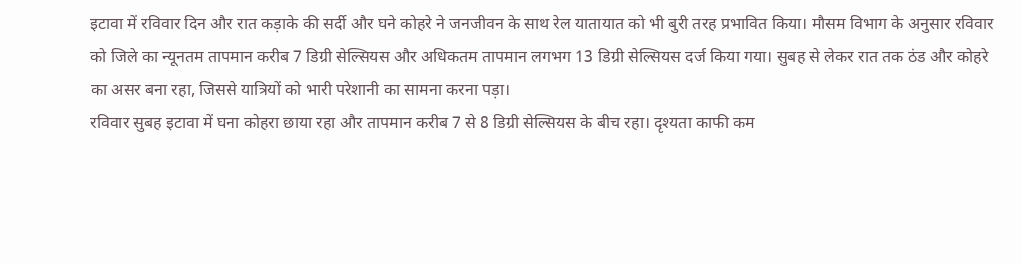इटावा में रविवार दिन और रात कड़ाके की सर्दी और घने कोहरे ने जनजीवन के साथ रेल यातायात को भी बुरी तरह प्रभावित किया। मौसम विभाग के अनुसार रविवार को जिले का न्यूनतम तापमान करीब 7 डिग्री सेल्सियस और अधिकतम तापमान लगभग 13 डिग्री सेल्सियस दर्ज किया गया। सुबह से लेकर रात तक ठंड और कोहरे का असर बना रहा, जिससे यात्रियों को भारी परेशानी का सामना करना पड़ा।
रविवार सुबह इटावा में घना कोहरा छाया रहा और तापमान करीब 7 से 8 डिग्री सेल्सियस के बीच रहा। दृश्यता काफी कम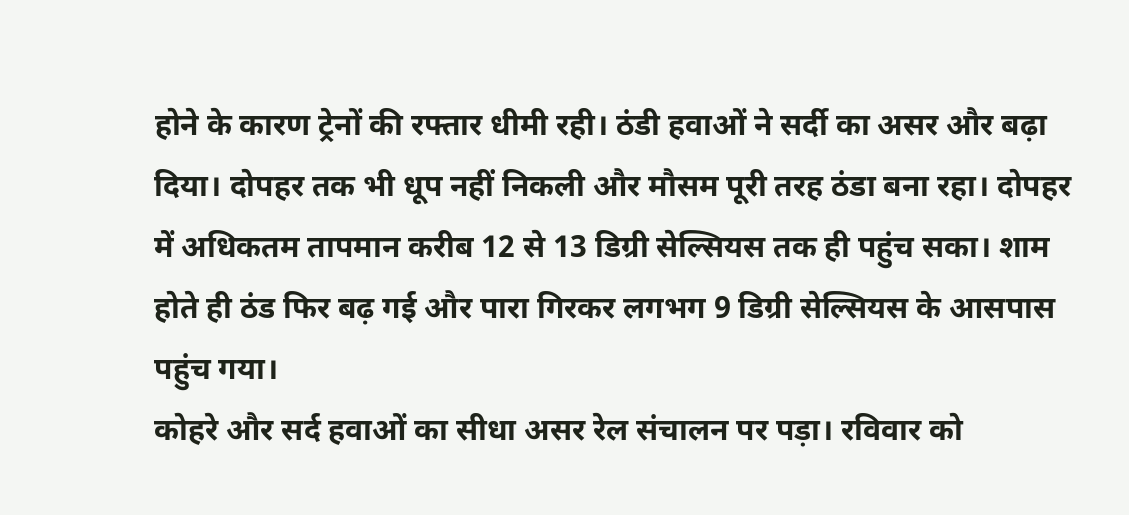होने के कारण ट्रेनों की रफ्तार धीमी रही। ठंडी हवाओं ने सर्दी का असर और बढ़ा दिया। दोपहर तक भी धूप नहीं निकली और मौसम पूरी तरह ठंडा बना रहा। दोपहर में अधिकतम तापमान करीब 12 से 13 डिग्री सेल्सियस तक ही पहुंच सका। शाम होते ही ठंड फिर बढ़ गई और पारा गिरकर लगभग 9 डिग्री सेल्सियस के आसपास पहुंच गया।
कोहरे और सर्द हवाओं का सीधा असर रेल संचालन पर पड़ा। रविवार को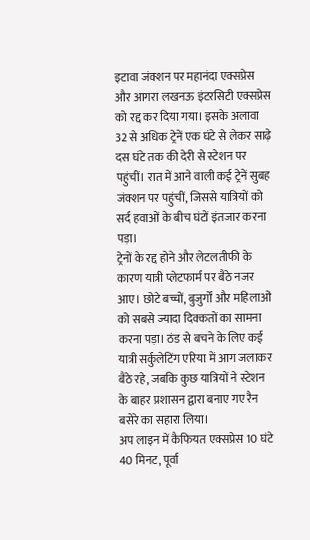इटावा जंक्शन पर महानंदा एक्सप्रेस और आगरा लखनऊ इंटरसिटी एक्सप्रेस को रद्द कर दिया गया। इसके अलावा 32 से अधिक ट्रेनें एक घंटे से लेकर साढ़े दस घंटे तक की देरी से स्टेशन पर पहुंचीं। रात में आने वाली कई ट्रेनें सुबह जंक्शन पर पहुंचीं, जिससे यात्रियों को सर्द हवाओं के बीच घंटों इंतजार करना पड़ा।
ट्रेनों के रद्द होने और लेटलतीफी के कारण यात्री प्लेटफार्म पर बैठे नजर आए। छोटे बच्चों, बुजुर्गों और महिलाओं को सबसे ज्यादा दिक्कतों का सामना करना पड़ा। ठंड से बचने के लिए कई यात्री सर्कुलेटिंग एरिया में आग जलाकर बैठे रहे, जबकि कुछ यात्रियों ने स्टेशन के बाहर प्रशासन द्वारा बनाए गए रैन बसेरे का सहारा लिया।
अप लाइन में कैफियत एक्सप्रेस 10 घंटे 40 मिनट, पूर्वा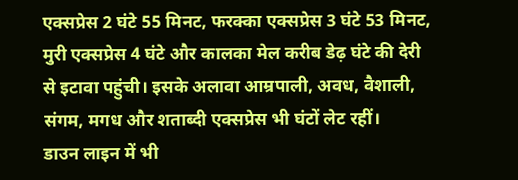एक्सप्रेस 2 घंटे 55 मिनट, फरक्का एक्सप्रेस 3 घंटे 53 मिनट, मुरी एक्सप्रेस 4 घंटे और कालका मेल करीब डेढ़ घंटे की देरी से इटावा पहुंची। इसके अलावा आम्रपाली, अवध, वैशाली, संगम, मगध और शताब्दी एक्सप्रेस भी घंटों लेट रहीं।
डाउन लाइन में भी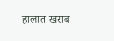हालात खराब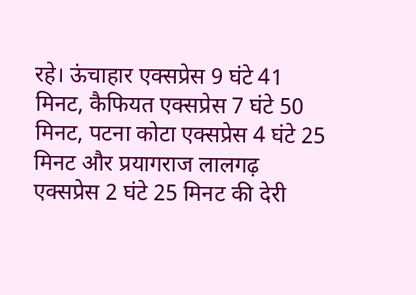रहे। ऊंचाहार एक्सप्रेस 9 घंटे 41 मिनट, कैफियत एक्सप्रेस 7 घंटे 50 मिनट, पटना कोटा एक्सप्रेस 4 घंटे 25 मिनट और प्रयागराज लालगढ़ एक्सप्रेस 2 घंटे 25 मिनट की देरी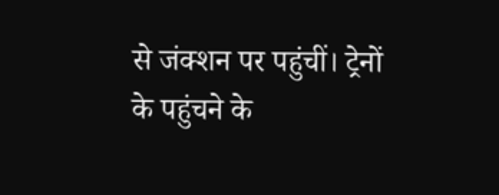से जंक्शन पर पहुंचीं। ट्रेनों के पहुंचने के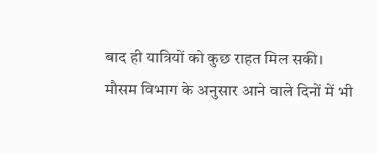बाद ही यात्रियों को कुछ राहत मिल सकी।
मौसम विभाग के अनुसार आने वाले दिनों में भी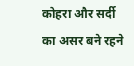कोहरा और सर्दी का असर बने रहने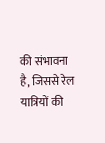की संभावना है, जिससे रेल यात्रियों की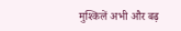मुश्किलें अभी और बढ़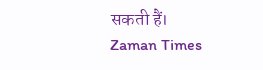सकती हैं।
Zaman Times